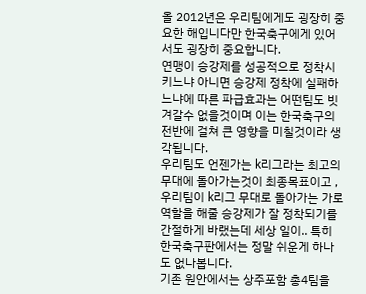올 2012년은 우리팀에게도 굉장히 중요한 해입니다만 한국축구에게 있어서도 굉장히 중요합니다.
연맹이 승강제를 성공적으로 정착시키느냐 아니면 승강제 정착에 실패하느냐에 따른 파급효과는 어떤팀도 빗겨갈수 없을것이며 이는 한국축구의 전반에 걸쳐 큰 영향을 미칠것이라 생각됩니다.
우리팀도 언젠가는 k리그라는 최고의 무대에 돌아가는것이 최종목표이고 , 우리팀이 k리그 무대로 돌아가는 가로 역할을 해줄 승강제가 잘 정착되기를 간절하게 바랬는데 세상 일이.. 특히 한국축구판에서는 정말 쉬운게 하나도 없나봅니다.
기존 원안에서는 상주포함 총4팀을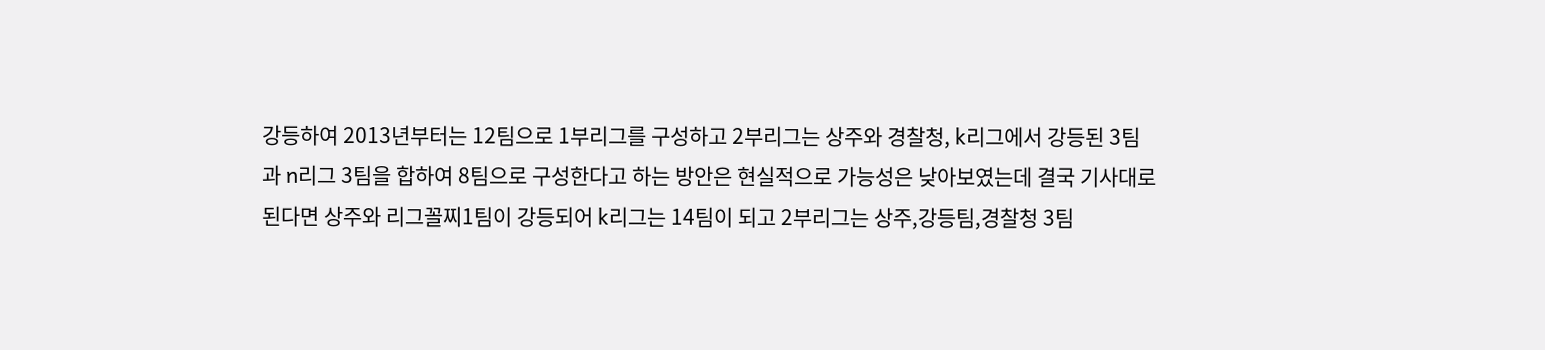강등하여 2013년부터는 12팀으로 1부리그를 구성하고 2부리그는 상주와 경찰청, k리그에서 강등된 3팀과 n리그 3팀을 합하여 8팀으로 구성한다고 하는 방안은 현실적으로 가능성은 낮아보였는데 결국 기사대로 된다면 상주와 리그꼴찌1팀이 강등되어 k리그는 14팀이 되고 2부리그는 상주,강등팀,경찰청 3팀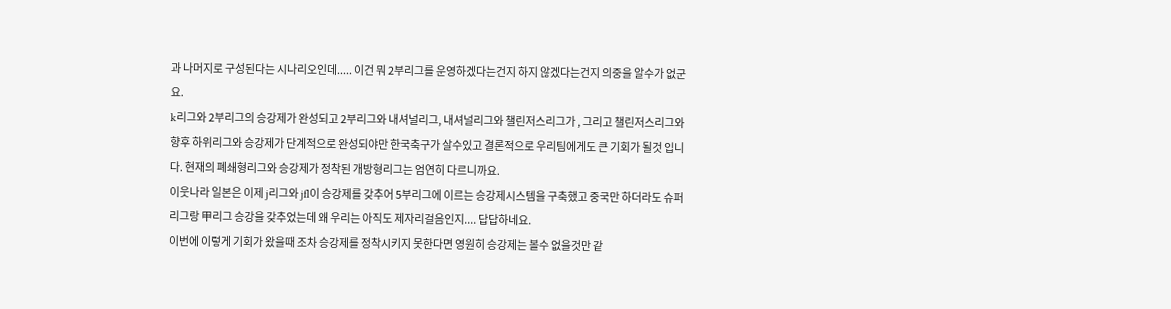과 나머지로 구성된다는 시나리오인데..... 이건 뭐 2부리그를 운영하겠다는건지 하지 않겠다는건지 의중을 알수가 없군요.
k리그와 2부리그의 승강제가 완성되고 2부리그와 내셔널리그, 내셔널리그와 챌린저스리그가 , 그리고 챌린저스리그와 향후 하위리그와 승강제가 단계적으로 완성되야만 한국축구가 살수있고 결론적으로 우리팀에게도 큰 기회가 될것 입니다. 현재의 폐쇄형리그와 승강제가 정착된 개방형리그는 엄연히 다르니까요.
이웃나라 일본은 이제 j리그와 jfl이 승강제를 갖추어 5부리그에 이르는 승강제시스템을 구축했고 중국만 하더라도 슈퍼리그랑 甲리그 승강을 갖추었는데 왜 우리는 아직도 제자리걸음인지.... 답답하네요.
이번에 이렇게 기회가 왔을때 조차 승강제를 정착시키지 못한다면 영원히 승강제는 볼수 없을것만 같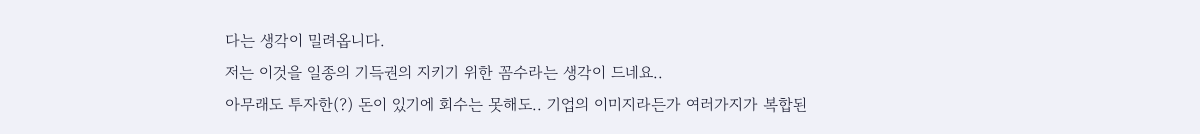다는 생각이 밀려옵니다.
저는 이것을 일종의 기득권의 지키기 위한 꼼수라는 생각이 드네요..
아무래도 투자한(?) 돈이 있기에 회수는 못해도.. 기업의 이미지라든가 여러가지가 복합된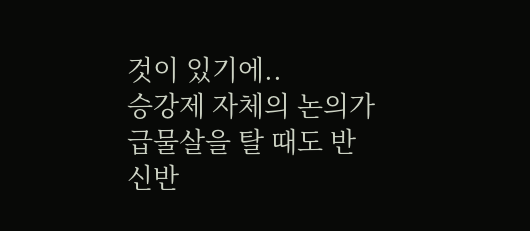것이 있기에..
승강제 자체의 논의가 급물살을 탈 때도 반신반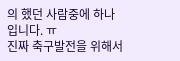의 했던 사람중에 하나입니다. ㅠ
진짜 축구발전을 위해서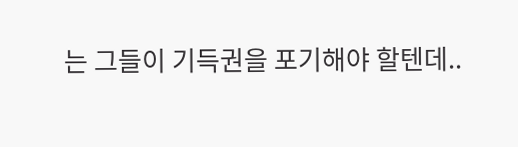는 그들이 기득권을 포기해야 할텐데..